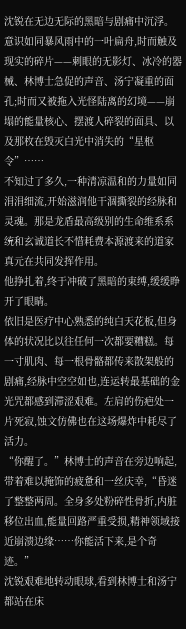沈锐在无边无际的黑暗与剧痛中沉浮。意识如同暴风雨中的一叶扁舟,时而触及现实的碎片——刺眼的无影灯、冰冷的器械、林博士急促的声音、汤宁凝重的面孔;时而又被拖入光怪陆离的幻境——崩塌的能量核心、摆渡人碎裂的面具、以及那枚在毁灭白光中消失的“星枢令”……
不知过了多久,一种清凉温和的力量如同涓涓细流,开始滋润他干涸撕裂的经脉和灵魂。那是龙盾最高级别的生命维系系统和玄诚道长不惜耗费本源渡来的道家真元在共同发挥作用。
他挣扎着,终于冲破了黑暗的束缚,缓缓睁开了眼睛。
依旧是医疗中心熟悉的纯白天花板,但身体的状况比以往任何一次都要糟糕。每一寸肌肉、每一根骨骼都传来散架般的剧痛,经脉中空空如也,连运转最基础的金光咒都感到滞涩艰难。左肩的伤疤处一片死寂,蚀文仿佛也在这场爆炸中耗尽了活力。
“你醒了。”林博士的声音在旁边响起,带着难以掩饰的疲惫和一丝庆幸,“昏迷了整整两周。全身多处粉碎性骨折,内脏移位出血,能量回路严重受损,精神领域接近崩溃边缘……你能活下来,是个奇迹。”
沈锐艰难地转动眼球,看到林博士和汤宁都站在床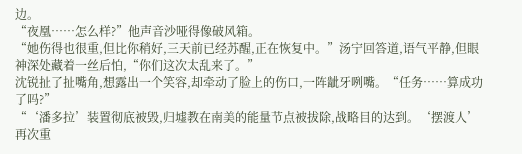边。
“夜凰……怎么样?”他声音沙哑得像破风箱。
“她伤得也很重,但比你稍好,三天前已经苏醒,正在恢复中。”汤宁回答道,语气平静,但眼神深处藏着一丝后怕,“你们这次太乱来了。”
沈锐扯了扯嘴角,想露出一个笑容,却牵动了脸上的伤口,一阵龇牙咧嘴。“任务……算成功了吗?”
“‘潘多拉’装置彻底被毁,归墟教在南美的能量节点被拔除,战略目的达到。‘摆渡人’再次重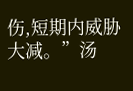伤,短期内威胁大减。”汤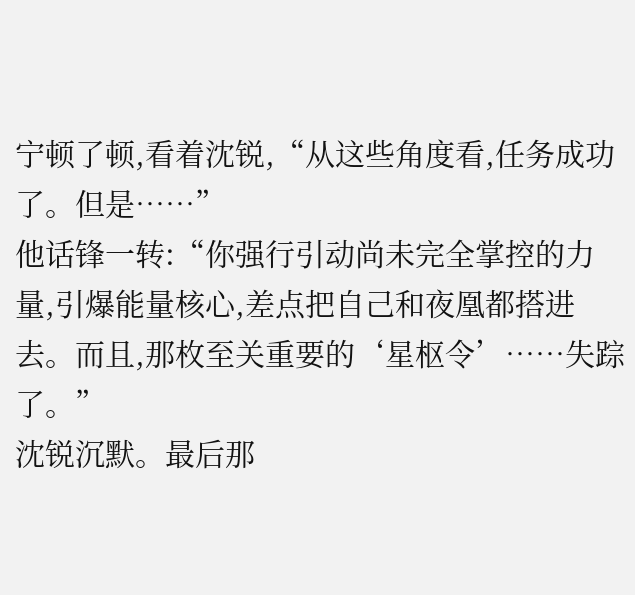宁顿了顿,看着沈锐,“从这些角度看,任务成功了。但是……”
他话锋一转:“你强行引动尚未完全掌控的力量,引爆能量核心,差点把自己和夜凰都搭进去。而且,那枚至关重要的‘星枢令’……失踪了。”
沈锐沉默。最后那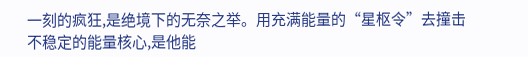一刻的疯狂,是绝境下的无奈之举。用充满能量的“星枢令”去撞击不稳定的能量核心,是他能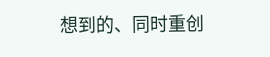想到的、同时重创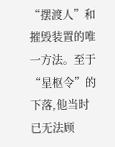“摆渡人”和摧毁装置的唯一方法。至于“星枢令”的下落,他当时已无法顾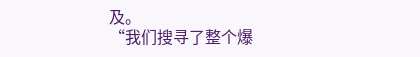及。
“我们搜寻了整个爆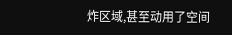炸区域,甚至动用了空间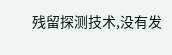残留探测技术,没有发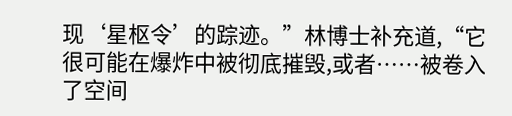现‘星枢令’的踪迹。”林博士补充道,“它很可能在爆炸中被彻底摧毁,或者……被卷入了空间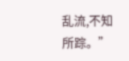乱流,不知所踪。”